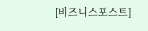[비즈니스포스트]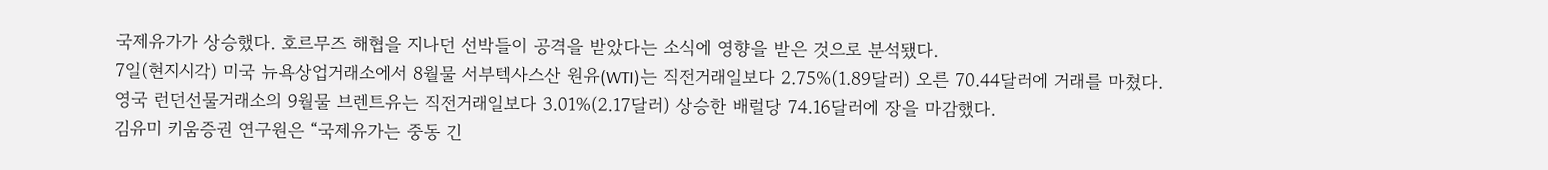국제유가가 상승했다. 호르무즈 해협을 지나던 선박들이 공격을 받았다는 소식에 영향을 받은 것으로 분석됐다.
7일(현지시각) 미국 뉴욕상업거래소에서 8월물 서부텍사스산 원유(WTI)는 직전거래일보다 2.75%(1.89달러) 오른 70.44달러에 거래를 마쳤다.
영국 런던선물거래소의 9월물 브렌트유는 직전거래일보다 3.01%(2.17달러) 상승한 배럴당 74.16달러에 장을 마감했다.
김유미 키움증권 연구원은 “국제유가는 중동 긴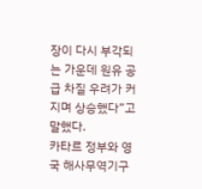장이 다시 부각되는 가운데 원유 공급 차질 우려가 커지며 상승했다”고 말했다.
카타르 정부와 영국 해사무역기구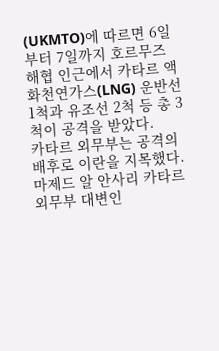(UKMTO)에 따르면 6일부터 7일까지 호르무즈 해협 인근에서 카타르 액화천연가스(LNG) 운반선 1척과 유조선 2척 등 총 3척이 공격을 받았다.
카타르 외무부는 공격의 배후로 이란을 지목했다.
마제드 알 안사리 카타르 외무부 대변인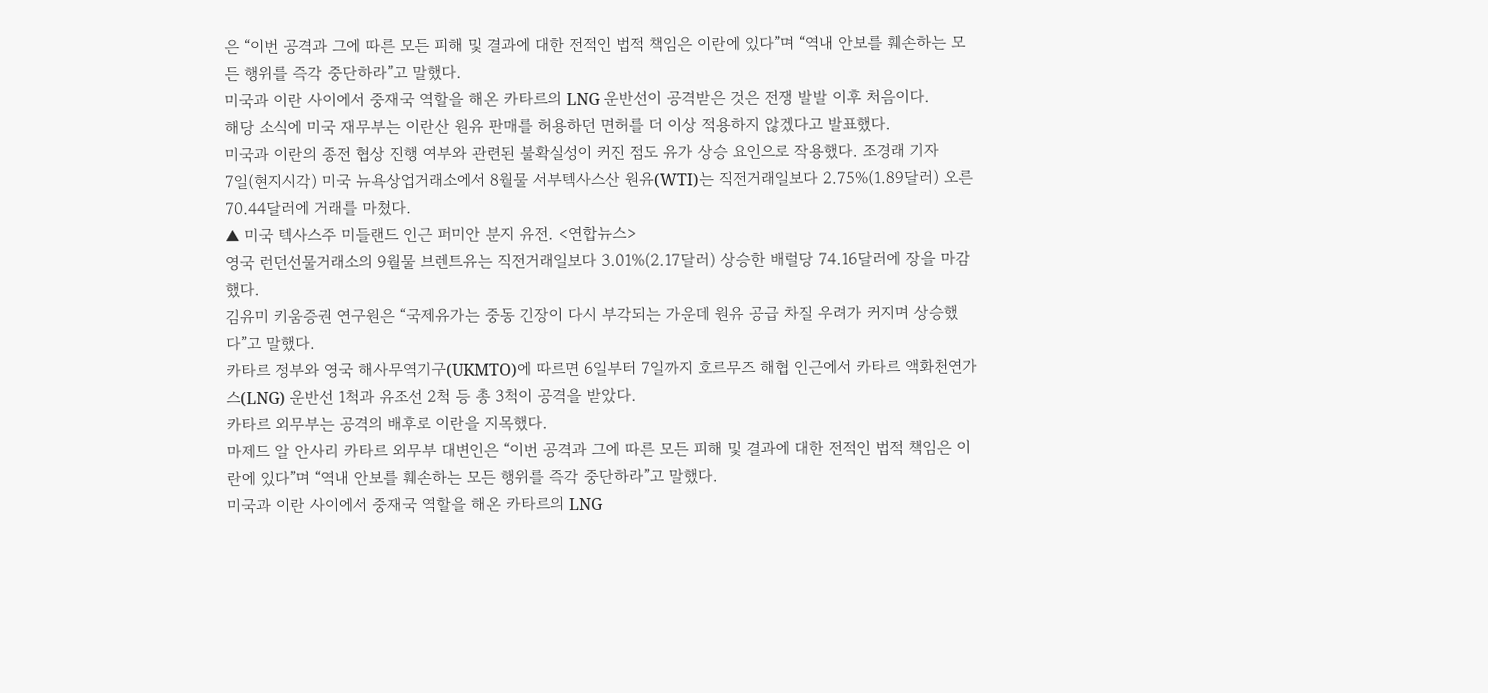은 “이번 공격과 그에 따른 모든 피해 및 결과에 대한 전적인 법적 책임은 이란에 있다”며 “역내 안보를 훼손하는 모든 행위를 즉각 중단하라”고 말했다.
미국과 이란 사이에서 중재국 역할을 해온 카타르의 LNG 운반선이 공격받은 것은 전쟁 발발 이후 처음이다.
해당 소식에 미국 재무부는 이란산 원유 판매를 허용하던 면허를 더 이상 적용하지 않겠다고 발표했다.
미국과 이란의 종전 협상 진행 여부와 관련된 불확실성이 커진 점도 유가 상승 요인으로 작용했다. 조경래 기자
7일(현지시각) 미국 뉴욕상업거래소에서 8월물 서부텍사스산 원유(WTI)는 직전거래일보다 2.75%(1.89달러) 오른 70.44달러에 거래를 마쳤다.
▲ 미국 텍사스주 미들랜드 인근 퍼미안 분지 유전. <연합뉴스>
영국 런던선물거래소의 9월물 브렌트유는 직전거래일보다 3.01%(2.17달러) 상승한 배럴당 74.16달러에 장을 마감했다.
김유미 키움증권 연구원은 “국제유가는 중동 긴장이 다시 부각되는 가운데 원유 공급 차질 우려가 커지며 상승했다”고 말했다.
카타르 정부와 영국 해사무역기구(UKMTO)에 따르면 6일부터 7일까지 호르무즈 해협 인근에서 카타르 액화천연가스(LNG) 운반선 1척과 유조선 2척 등 총 3척이 공격을 받았다.
카타르 외무부는 공격의 배후로 이란을 지목했다.
마제드 알 안사리 카타르 외무부 대변인은 “이번 공격과 그에 따른 모든 피해 및 결과에 대한 전적인 법적 책임은 이란에 있다”며 “역내 안보를 훼손하는 모든 행위를 즉각 중단하라”고 말했다.
미국과 이란 사이에서 중재국 역할을 해온 카타르의 LNG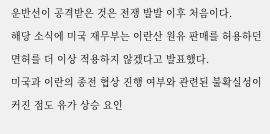운반선이 공격받은 것은 전쟁 발발 이후 처음이다.
해당 소식에 미국 재무부는 이란산 원유 판매를 허용하던 면허를 더 이상 적용하지 않겠다고 발표했다.
미국과 이란의 종전 협상 진행 여부와 관련된 불확실성이 커진 점도 유가 상승 요인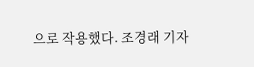으로 작용했다. 조경래 기자